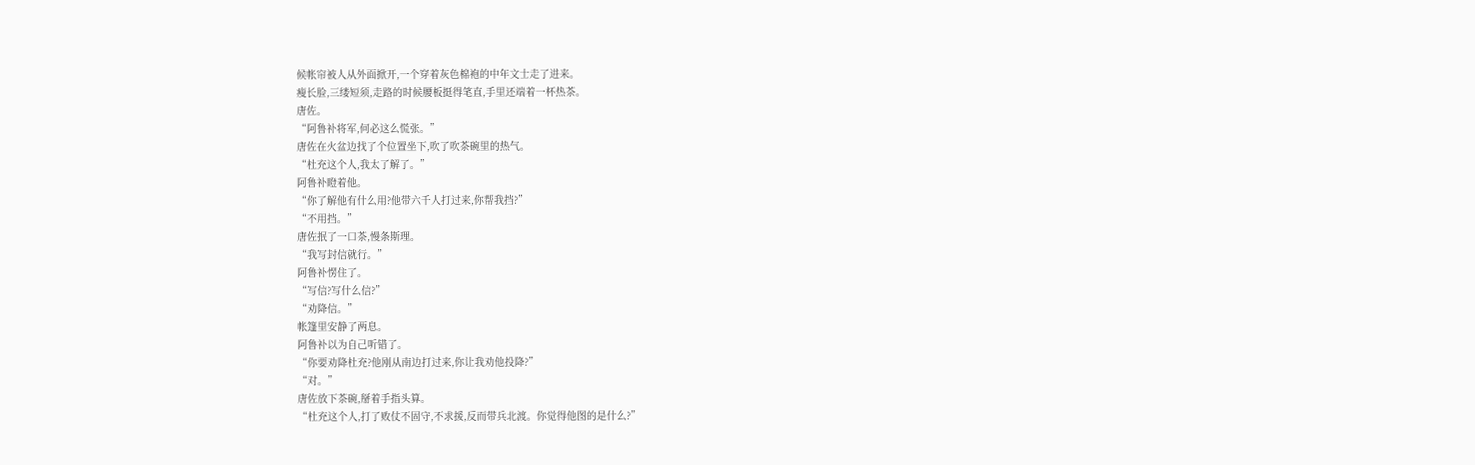候帐帘被人从外面掀开,一个穿着灰色棉袍的中年文士走了进来。
瘦长脸,三缕短须,走路的时候腰板挺得笔直,手里还端着一杯热茶。
唐佐。
“阿鲁补将军,何必这么慌张。”
唐佐在火盆边找了个位置坐下,吹了吹茶碗里的热气。
“杜充这个人,我太了解了。”
阿鲁补瞪着他。
“你了解他有什么用?他带六千人打过来,你帮我挡?”
“不用挡。”
唐佐抿了一口茶,慢条斯理。
“我写封信就行。”
阿鲁补愣住了。
“写信?写什么信?”
“劝降信。”
帐篷里安静了两息。
阿鲁补以为自己听错了。
“你要劝降杜充?他刚从南边打过来,你让我劝他投降?”
“对。”
唐佐放下茶碗,掰着手指头算。
“杜充这个人,打了败仗不固守,不求援,反而带兵北渡。你觉得他图的是什么?”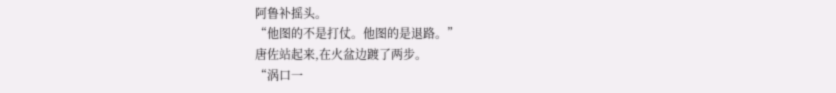阿鲁补摇头。
“他图的不是打仗。他图的是退路。”
唐佐站起来,在火盆边踱了两步。
“涡口一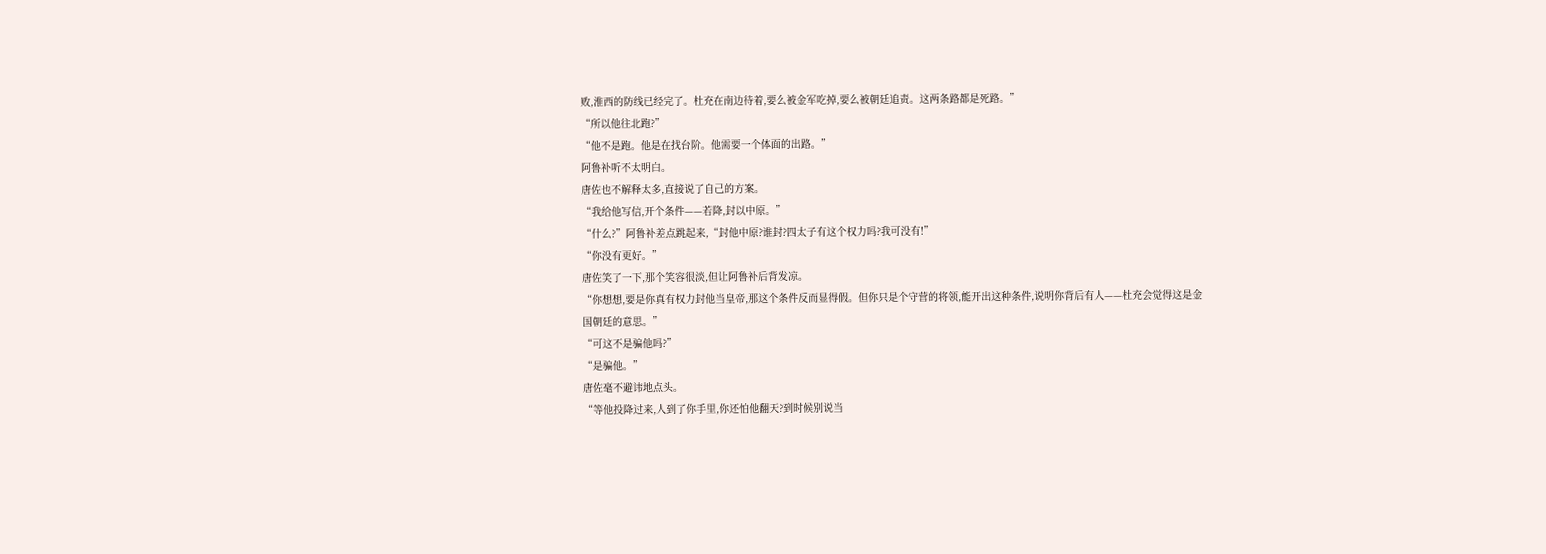败,淮西的防线已经完了。杜充在南边待着,要么被金军吃掉,要么被朝廷追责。这两条路都是死路。”
“所以他往北跑?”
“他不是跑。他是在找台阶。他需要一个体面的出路。”
阿鲁补听不太明白。
唐佐也不解释太多,直接说了自己的方案。
“我给他写信,开个条件——若降,封以中原。”
“什么?”阿鲁补差点跳起来,“封他中原?谁封?四太子有这个权力吗?我可没有!”
“你没有更好。”
唐佐笑了一下,那个笑容很淡,但让阿鲁补后背发凉。
“你想想,要是你真有权力封他当皇帝,那这个条件反而显得假。但你只是个守营的将领,能开出这种条件,说明你背后有人——杜充会觉得这是金国朝廷的意思。”
“可这不是骗他吗?”
“是骗他。”
唐佐毫不避讳地点头。
“等他投降过来,人到了你手里,你还怕他翻天?到时候别说当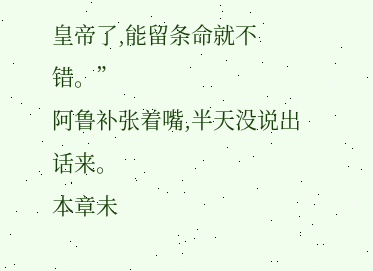皇帝了,能留条命就不错。”
阿鲁补张着嘴,半天没说出话来。
本章未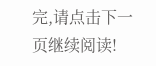完,请点击下一页继续阅读!